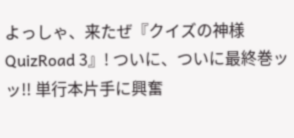よっしゃ、来たぜ『クイズの神様 QuizRoad 3』! ついに、ついに最終巻ッッ!! 単行本片手に興奮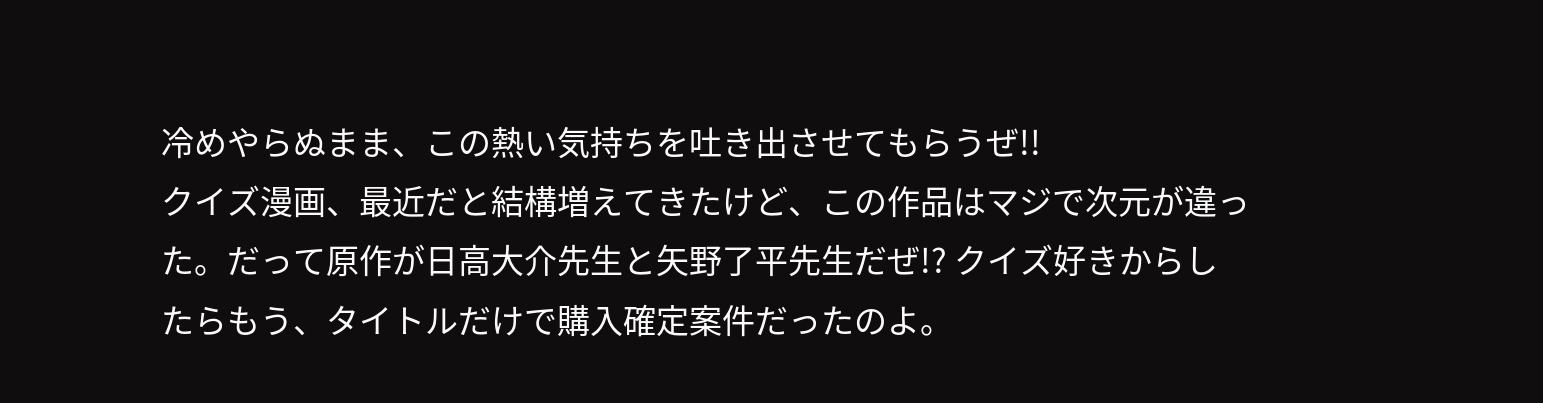冷めやらぬまま、この熱い気持ちを吐き出させてもらうぜ!!
クイズ漫画、最近だと結構増えてきたけど、この作品はマジで次元が違った。だって原作が日高大介先生と矢野了平先生だぜ!? クイズ好きからしたらもう、タイトルだけで購入確定案件だったのよ。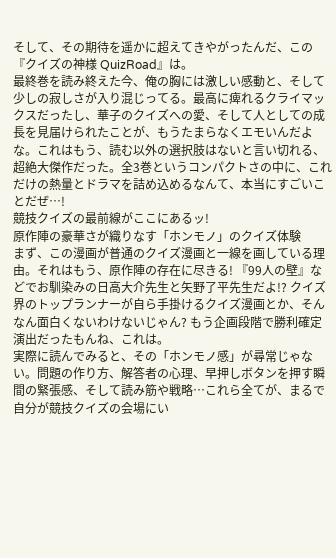そして、その期待を遥かに超えてきやがったんだ、この『クイズの神様 QuizRoad』は。
最終巻を読み終えた今、俺の胸には激しい感動と、そして少しの寂しさが入り混じってる。最高に痺れるクライマックスだったし、華子のクイズへの愛、そして人としての成長を見届けられたことが、もうたまらなくエモいんだよな。これはもう、読む以外の選択肢はないと言い切れる、超絶大傑作だった。全3巻というコンパクトさの中に、これだけの熱量とドラマを詰め込めるなんて、本当にすごいことだぜ…!
競技クイズの最前線がここにあるッ!
原作陣の豪華さが織りなす「ホンモノ」のクイズ体験
まず、この漫画が普通のクイズ漫画と一線を画している理由。それはもう、原作陣の存在に尽きる! 『99人の壁』などでお馴染みの日高大介先生と矢野了平先生だよ!? クイズ界のトップランナーが自ら手掛けるクイズ漫画とか、そんなん面白くないわけないじゃん? もう企画段階で勝利確定演出だったもんね、これは。
実際に読んでみると、その「ホンモノ感」が尋常じゃない。問題の作り方、解答者の心理、早押しボタンを押す瞬間の緊張感、そして読み筋や戦略…これら全てが、まるで自分が競技クイズの会場にい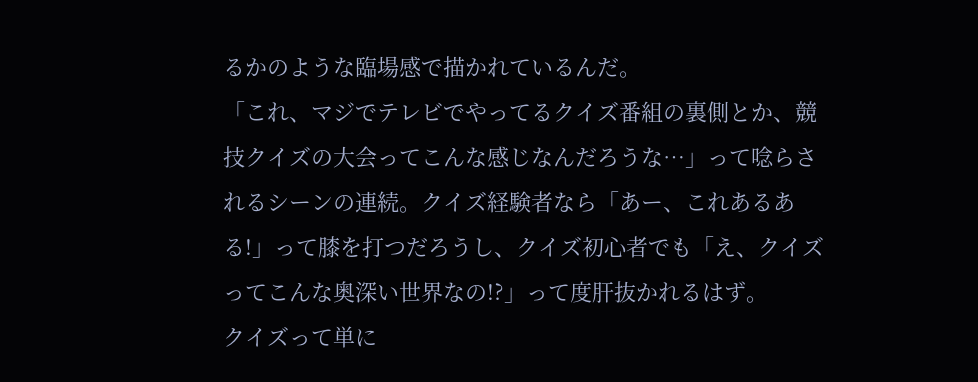るかのような臨場感で描かれているんだ。
「これ、マジでテレビでやってるクイズ番組の裏側とか、競技クイズの大会ってこんな感じなんだろうな…」って唸らされるシーンの連続。クイズ経験者なら「あー、これあるある!」って膝を打つだろうし、クイズ初心者でも「え、クイズってこんな奥深い世界なの!?」って度肝抜かれるはず。
クイズって単に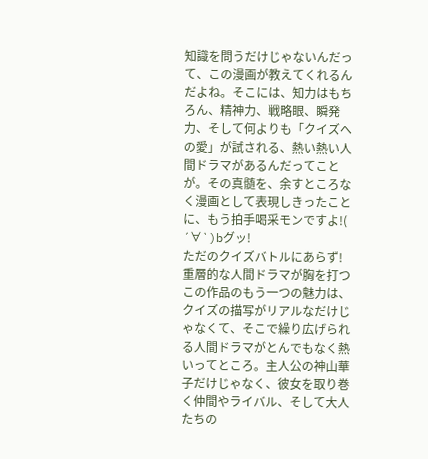知識を問うだけじゃないんだって、この漫画が教えてくれるんだよね。そこには、知力はもちろん、精神力、戦略眼、瞬発力、そして何よりも「クイズへの愛」が試される、熱い熱い人間ドラマがあるんだってことが。その真髄を、余すところなく漫画として表現しきったことに、もう拍手喝采モンですよ!( ´∀`)bグッ!
ただのクイズバトルにあらず!重層的な人間ドラマが胸を打つ
この作品のもう一つの魅力は、クイズの描写がリアルなだけじゃなくて、そこで繰り広げられる人間ドラマがとんでもなく熱いってところ。主人公の神山華子だけじゃなく、彼女を取り巻く仲間やライバル、そして大人たちの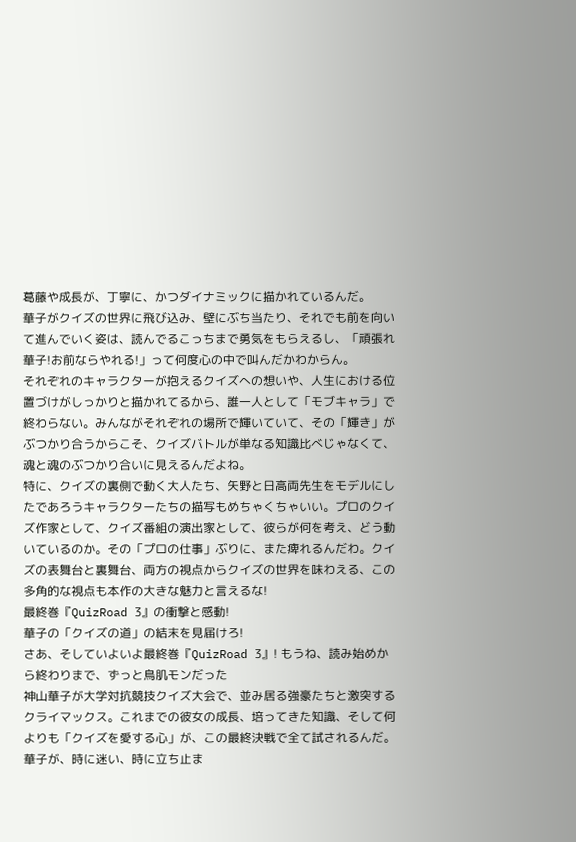葛藤や成長が、丁寧に、かつダイナミックに描かれているんだ。
華子がクイズの世界に飛び込み、壁にぶち当たり、それでも前を向いて進んでいく姿は、読んでるこっちまで勇気をもらえるし、「頑張れ華子!お前ならやれる!」って何度心の中で叫んだかわからん。
それぞれのキャラクターが抱えるクイズへの想いや、人生における位置づけがしっかりと描かれてるから、誰一人として「モブキャラ」で終わらない。みんながそれぞれの場所で輝いていて、その「輝き」がぶつかり合うからこそ、クイズバトルが単なる知識比べじゃなくて、魂と魂のぶつかり合いに見えるんだよね。
特に、クイズの裏側で動く大人たち、矢野と日高両先生をモデルにしたであろうキャラクターたちの描写もめちゃくちゃいい。プロのクイズ作家として、クイズ番組の演出家として、彼らが何を考え、どう動いているのか。その「プロの仕事」ぶりに、また痺れるんだわ。クイズの表舞台と裏舞台、両方の視点からクイズの世界を味わえる、この多角的な視点も本作の大きな魅力と言えるな!
最終巻『QuizRoad 3』の衝撃と感動!
華子の「クイズの道」の結末を見届けろ!
さあ、そしていよいよ最終巻『QuizRoad 3』! もうね、読み始めから終わりまで、ずっと鳥肌モンだった
神山華子が大学対抗競技クイズ大会で、並み居る強豪たちと激突するクライマックス。これまでの彼女の成長、培ってきた知識、そして何よりも「クイズを愛する心」が、この最終決戦で全て試されるんだ。
華子が、時に迷い、時に立ち止ま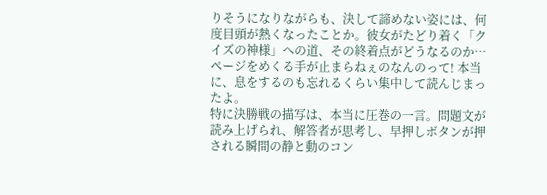りそうになりながらも、決して諦めない姿には、何度目頭が熱くなったことか。彼女がたどり着く「クイズの神様」への道、その終着点がどうなるのか…ページをめくる手が止まらねぇのなんのって! 本当に、息をするのも忘れるくらい集中して読んじまったよ。
特に決勝戦の描写は、本当に圧巻の一言。問題文が読み上げられ、解答者が思考し、早押しボタンが押される瞬間の静と動のコン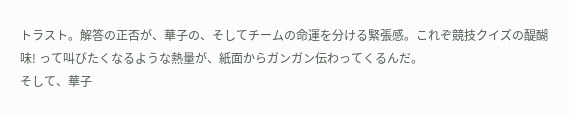トラスト。解答の正否が、華子の、そしてチームの命運を分ける緊張感。これぞ競技クイズの醍醐味! って叫びたくなるような熱量が、紙面からガンガン伝わってくるんだ。
そして、華子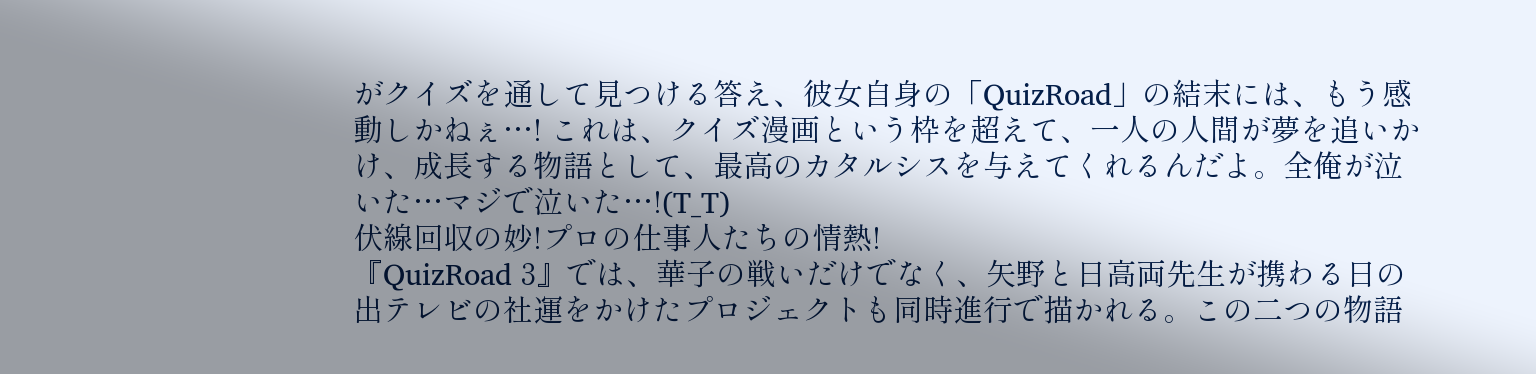がクイズを通して見つける答え、彼女自身の「QuizRoad」の結末には、もう感動しかねぇ…! これは、クイズ漫画という枠を超えて、一人の人間が夢を追いかけ、成長する物語として、最高のカタルシスを与えてくれるんだよ。全俺が泣いた…マジで泣いた…!(T_T)
伏線回収の妙!プロの仕事人たちの情熱!
『QuizRoad 3』では、華子の戦いだけでなく、矢野と日高両先生が携わる日の出テレビの社運をかけたプロジェクトも同時進行で描かれる。この二つの物語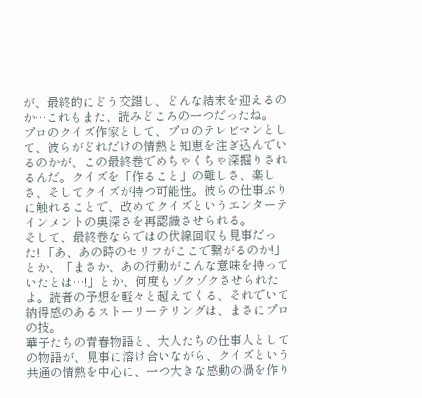が、最終的にどう交錯し、どんな結末を迎えるのか…これもまた、読みどころの一つだったね。
プロのクイズ作家として、プロのテレビマンとして、彼らがどれだけの情熱と知恵を注ぎ込んでいるのかが、この最終巻でめちゃくちゃ深掘りされるんだ。クイズを「作ること」の難しさ、楽しさ、そしてクイズが持つ可能性。彼らの仕事ぶりに触れることで、改めてクイズというエンターテインメントの奥深さを再認識させられる。
そして、最終巻ならではの伏線回収も見事だった! 「あ、あの時のセリフがここで繋がるのか!」とか、「まさか、あの行動がこんな意味を持っていたとは…!」とか、何度もゾクゾクさせられたよ。読者の予想を軽々と超えてくる、それでいて納得感のあるストーリーテリングは、まさにプロの技。
華子たちの青春物語と、大人たちの仕事人としての物語が、見事に溶け合いながら、クイズという共通の情熱を中心に、一つ大きな感動の渦を作り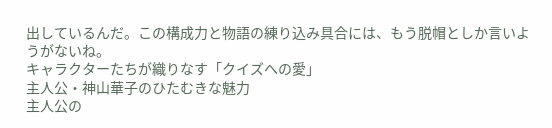出しているんだ。この構成力と物語の練り込み具合には、もう脱帽としか言いようがないね。
キャラクターたちが織りなす「クイズへの愛」
主人公・神山華子のひたむきな魅力
主人公の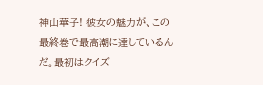神山華子! 彼女の魅力が、この最終巻で最高潮に達しているんだ。最初はクイズ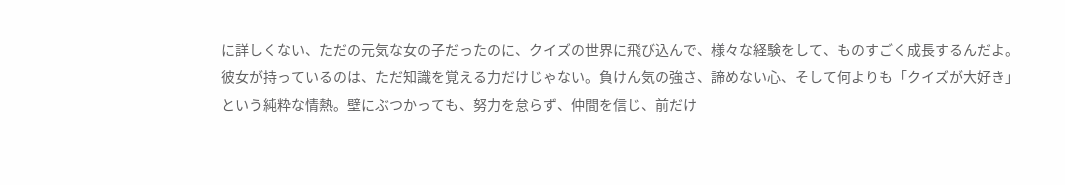に詳しくない、ただの元気な女の子だったのに、クイズの世界に飛び込んで、様々な経験をして、ものすごく成長するんだよ。
彼女が持っているのは、ただ知識を覚える力だけじゃない。負けん気の強さ、諦めない心、そして何よりも「クイズが大好き」という純粋な情熱。壁にぶつかっても、努力を怠らず、仲間を信じ、前だけ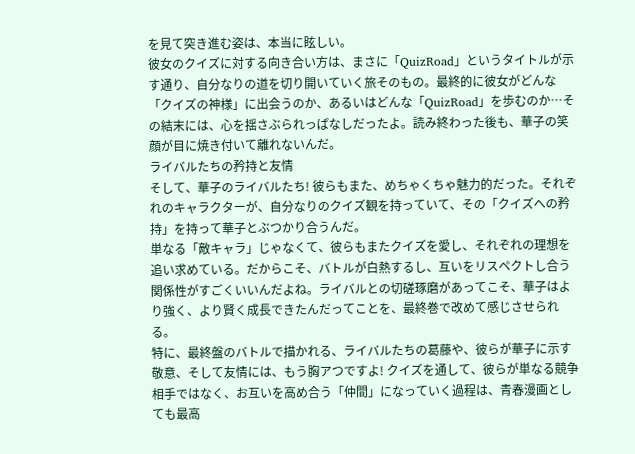を見て突き進む姿は、本当に眩しい。
彼女のクイズに対する向き合い方は、まさに「QuizRoad」というタイトルが示す通り、自分なりの道を切り開いていく旅そのもの。最終的に彼女がどんな「クイズの神様」に出会うのか、あるいはどんな「QuizRoad」を歩むのか…その結末には、心を揺さぶられっぱなしだったよ。読み終わった後も、華子の笑顔が目に焼き付いて離れないんだ。
ライバルたちの矜持と友情
そして、華子のライバルたち! 彼らもまた、めちゃくちゃ魅力的だった。それぞれのキャラクターが、自分なりのクイズ観を持っていて、その「クイズへの矜持」を持って華子とぶつかり合うんだ。
単なる「敵キャラ」じゃなくて、彼らもまたクイズを愛し、それぞれの理想を追い求めている。だからこそ、バトルが白熱するし、互いをリスペクトし合う関係性がすごくいいんだよね。ライバルとの切磋琢磨があってこそ、華子はより強く、より賢く成長できたんだってことを、最終巻で改めて感じさせられる。
特に、最終盤のバトルで描かれる、ライバルたちの葛藤や、彼らが華子に示す敬意、そして友情には、もう胸アつですよ! クイズを通して、彼らが単なる競争相手ではなく、お互いを高め合う「仲間」になっていく過程は、青春漫画としても最高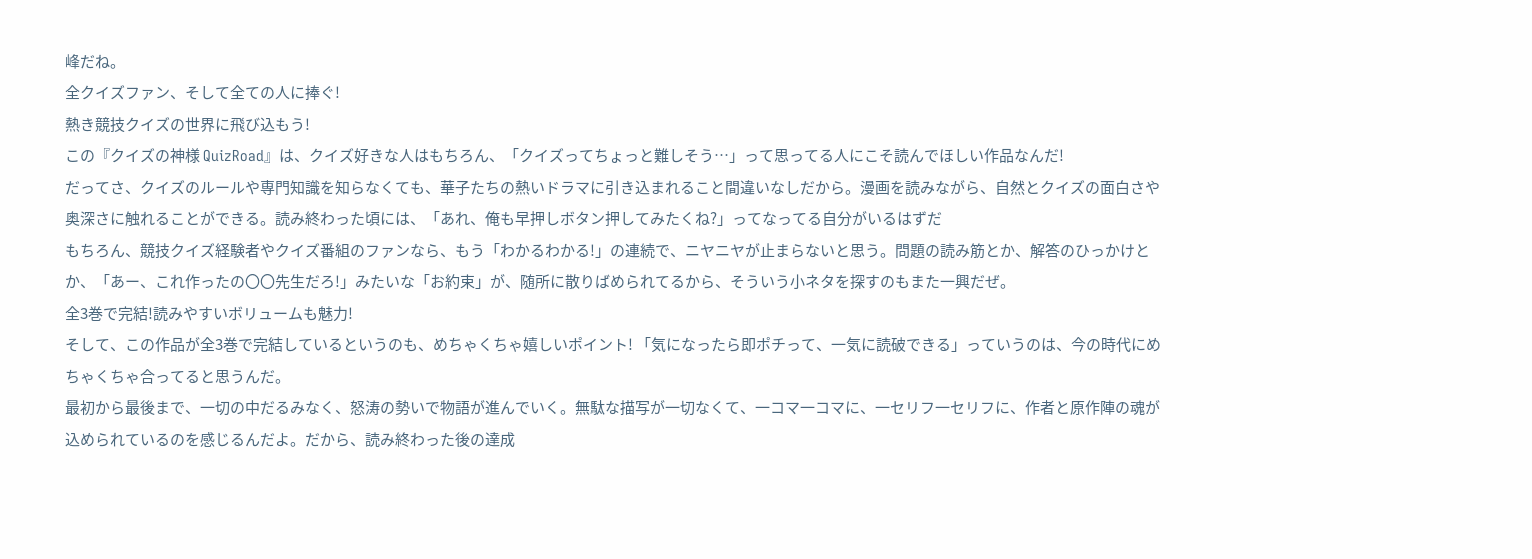峰だね。
全クイズファン、そして全ての人に捧ぐ!
熱き競技クイズの世界に飛び込もう!
この『クイズの神様 QuizRoad』は、クイズ好きな人はもちろん、「クイズってちょっと難しそう…」って思ってる人にこそ読んでほしい作品なんだ!
だってさ、クイズのルールや専門知識を知らなくても、華子たちの熱いドラマに引き込まれること間違いなしだから。漫画を読みながら、自然とクイズの面白さや奥深さに触れることができる。読み終わった頃には、「あれ、俺も早押しボタン押してみたくね?」ってなってる自分がいるはずだ
もちろん、競技クイズ経験者やクイズ番組のファンなら、もう「わかるわかる!」の連続で、ニヤニヤが止まらないと思う。問題の読み筋とか、解答のひっかけとか、「あー、これ作ったの〇〇先生だろ!」みたいな「お約束」が、随所に散りばめられてるから、そういう小ネタを探すのもまた一興だぜ。
全3巻で完結!読みやすいボリュームも魅力!
そして、この作品が全3巻で完結しているというのも、めちゃくちゃ嬉しいポイント! 「気になったら即ポチって、一気に読破できる」っていうのは、今の時代にめちゃくちゃ合ってると思うんだ。
最初から最後まで、一切の中だるみなく、怒涛の勢いで物語が進んでいく。無駄な描写が一切なくて、一コマ一コマに、一セリフ一セリフに、作者と原作陣の魂が込められているのを感じるんだよ。だから、読み終わった後の達成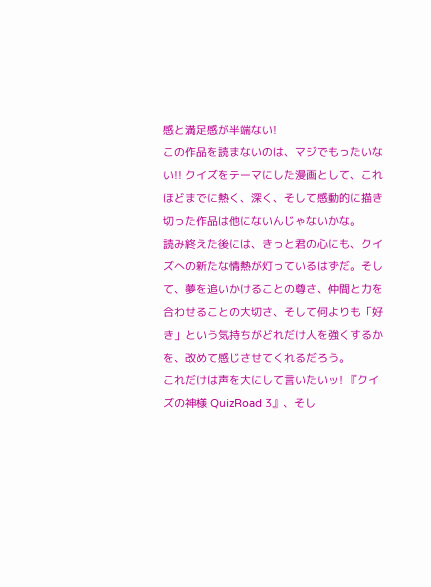感と満足感が半端ない!
この作品を読まないのは、マジでもったいない!! クイズをテーマにした漫画として、これほどまでに熱く、深く、そして感動的に描き切った作品は他にないんじゃないかな。
読み終えた後には、きっと君の心にも、クイズへの新たな情熱が灯っているはずだ。そして、夢を追いかけることの尊さ、仲間と力を合わせることの大切さ、そして何よりも「好き」という気持ちがどれだけ人を強くするかを、改めて感じさせてくれるだろう。
これだけは声を大にして言いたいッ! 『クイズの神様 QuizRoad 3』、そし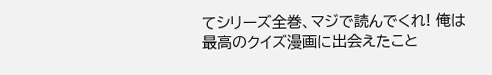てシリーズ全巻、マジで読んでくれ! 俺は最高のクイズ漫画に出会えたこと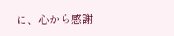に、心から感謝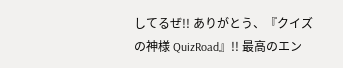してるぜ!! ありがとう、『クイズの神様 QuizRoad』!! 最高のエン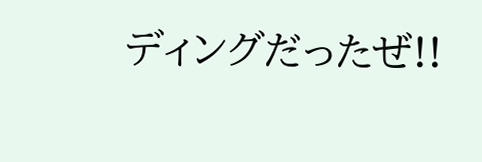ディングだったぜ!!